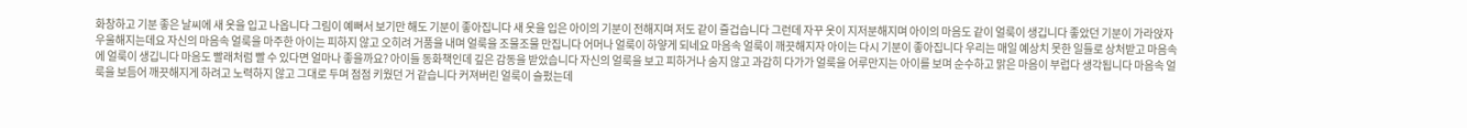화창하고 기분 좋은 날씨에 새 옷을 입고 나옵니다 그림이 예뻐서 보기만 해도 기분이 좋아집니다 새 옷을 입은 아이의 기분이 전해지며 저도 같이 즐겁습니다 그런데 자꾸 옷이 지저분해지며 아이의 마음도 같이 얼룩이 생깁니다 좋았던 기분이 가라앉자 우울해지는데요 자신의 마음속 얼룩을 마주한 아이는 피하지 않고 오히려 거품을 내며 얼룩을 조물조물 만집니다 어머나 얼룩이 하얗게 되네요 마음속 얼룩이 깨끗해지자 아이는 다시 기분이 좋아집니다 우리는 매일 예상치 못한 일들로 상처받고 마음속에 얼룩이 생깁니다 마음도 빨래처럼 빨 수 있다면 얼마나 좋을까요? 아이들 동화책인데 깊은 감동을 받았습니다 자신의 얼룩을 보고 피하거나 숨지 않고 과감히 다가가 얼룩을 어루만지는 아이를 보며 순수하고 맑은 마음이 부럽다 생각됩니다 마음속 얼룩을 보듬어 깨끗해지게 하려고 노력하지 않고 그대로 두며 점점 키웠던 거 같습니다 커져버린 얼룩이 슬펐는데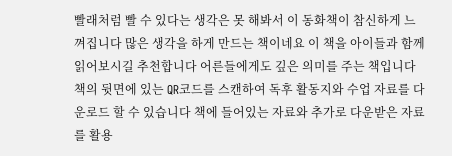빨래처럼 빨 수 있다는 생각은 못 해봐서 이 동화책이 참신하게 느껴집니다 많은 생각을 하게 만드는 책이네요 이 책을 아이들과 함께 읽어보시길 추천합니다 어른들에게도 깊은 의미를 주는 책입니다 책의 뒷면에 있는 QR코드를 스캔하여 독후 활동지와 수업 자료를 다운로드 할 수 있습니다 책에 들어있는 자료와 추가로 다운받은 자료를 활용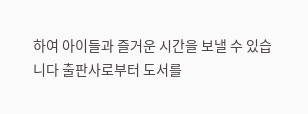하여 아이들과 즐거운 시간을 보낼 수 있습니다 출판사로부터 도서를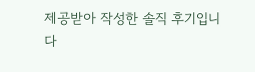제공받아 작성한 솔직 후기입니다